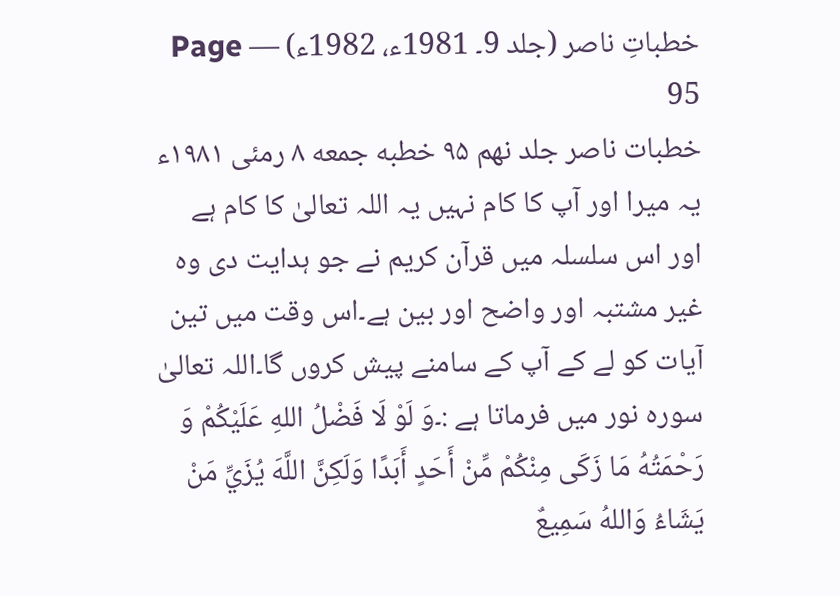خطباتِ ناصر (جلد 9۔ 1981ء، 1982ء) — Page 95
خطبات ناصر جلد نهم ۹۵ خطبه جمعه ۸ رمئی ۱۹۸۱ء یہ میرا اور آپ کا کام نہیں یہ اللہ تعالیٰ کا کام ہے اور اس سلسلہ میں قرآن کریم نے جو ہدایت دی وہ غیر مشتبہ اور واضح اور بین ہے۔اس وقت میں تین آیات کو لے کے آپ کے سامنے پیش کروں گا۔اللہ تعالیٰ سورہ نور میں فرماتا ہے :۔وَ لَوْ لَا فَضْلُ اللهِ عَلَيْكُمْ وَ رَحْمَتُهُ مَا زَكَى مِنْكُمْ مِّنْ أَحَدٍ أَبَدًا وَلَكِنَّ اللَّهَ يُزَيِّ مَنْ يَشَاءُ وَاللهُ سَمِيعٌ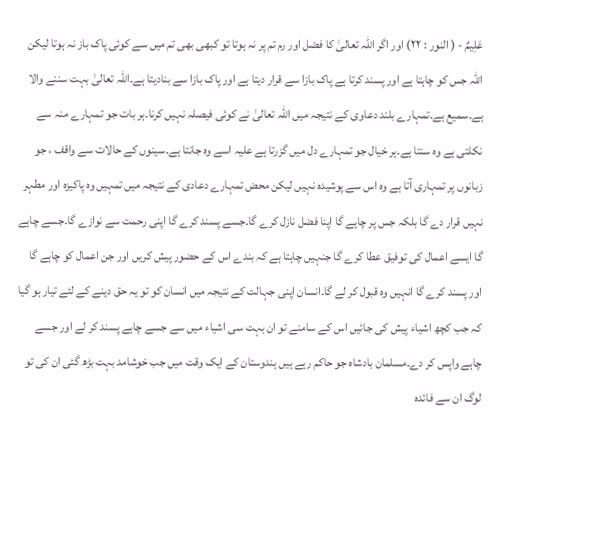عَلِيمٌ - ( النور : ۲۲) اور اگر اللہ تعالیٰ کا فضل اور رم تم پر نہ ہوتا تو کبھی بھی تم میں سے کوئی پاک باز نہ ہوتا لیکن اللہ جس کو چاہتا ہے اور پسند کرتا ہے پاک بازا سے قرار دیتا ہے اور پاک بازا سے بنادیتا ہے۔اللہ تعالیٰ بہت سننے والا ہے۔سمیع ہے۔تمہارے بلند دعاوی کے نتیجہ میں اللہ تعالیٰ نے کوئی فیصلہ نہیں کرنا۔ہر بات جو تمہارے منہ سے نکلتی ہے وہ سنتا ہے۔ہر خیال جو تمہارے دل میں گزرتا ہے علیہ اسے وہ جانتا ہے۔سینوں کے حالات سے واقف ، جو زبانوں پر تمہاری آتا ہے وہ اس سے پوشیدہ نہیں لیکن محض تمہارے دعادی کے نتیجہ میں تمہیں وہ پاکیزہ اور مطہر نہیں قرار دے گا بلکہ جس پر چاہے گا اپنا فضل نازل کرے گا۔جسے پسند کرے گا اپنی رحمت سے نوازے گا۔جسے چاہے گا ایسے اعمال کی توفیق عطا کرے گا جنہیں چاہتا ہے کہ بندے اس کے حضور پیش کریں اور جن اعمال کو چاہے گا اور پسند کرے گا انہیں وہ قبول کر لے گا۔انسان اپنی جہالت کے نتیجہ میں انسان کو تو یہ حق دینے کے لئے تیار ہو گیا کہ جب کچھ اشیاء پیش کی جائیں اس کے سامنے تو ان بہت سی اشیاء میں سے جسے چاہے پسند کر لے اور جسے چاہے واپس کر دے۔مسلمان بادشاہ جو حاکم رہے ہیں ہندوستان کے ایک وقت میں جب خوشامد بہت بڑھ گئی ان کی تو لوگ ان سے فائدہ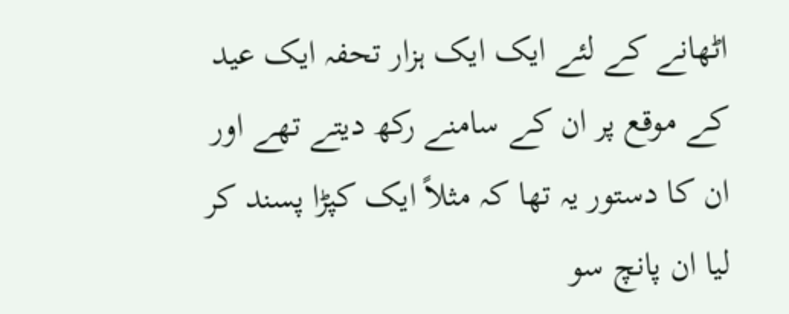اٹھانے کے لئے ایک ایک ہزار تحفہ ایک عید کے موقع پر ان کے سامنے رکھ دیتے تھے اور ان کا دستور یہ تھا کہ مثلاً ایک کپڑا پسند کر لیا ان پانچ سو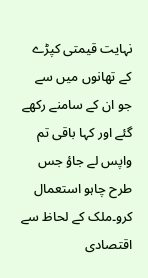نہایت قیمتی کپڑے کے تھانوں میں سے جو ان کے سامنے رکھے گئے اور کہا باقی تم واپس لے جاؤ جس طرح چاہو استعمال کرو۔ملک کے لحاظ سے اقتصادی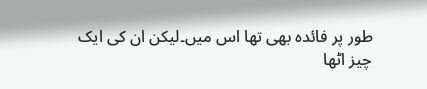طور پر فائدہ بھی تھا اس میں۔لیکن ان کی ایک چیز اٹھا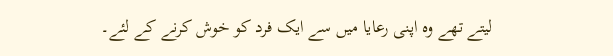لیتے تھے وہ اپنی رعایا میں سے ایک فرد کو خوش کرنے کے لئے۔